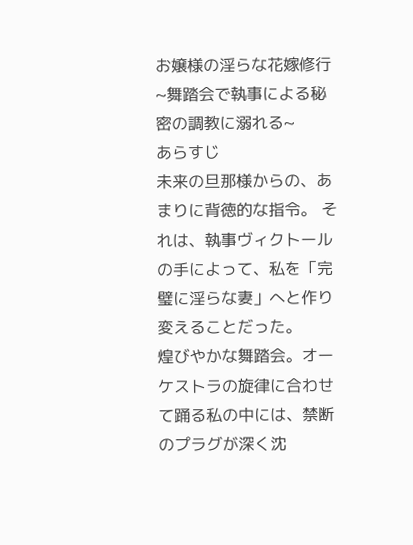お嬢様の淫らな花嫁修行~舞踏会で執事による秘密の調教に溺れる~
あらすじ
未来の旦那様からの、あまりに背徳的な指令。 それは、執事ヴィクトールの手によって、私を「完璧に淫らな妻」へと作り変えることだった。
煌びやかな舞踏会。オーケストラの旋律に合わせて踊る私の中には、禁断のプラグが深く沈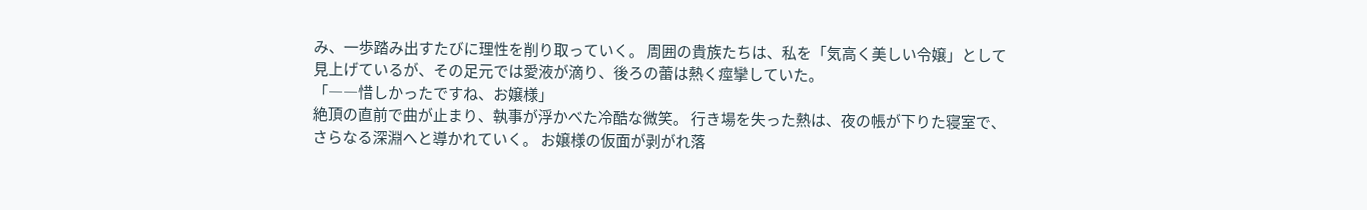み、一歩踏み出すたびに理性を削り取っていく。 周囲の貴族たちは、私を「気高く美しい令嬢」として見上げているが、その足元では愛液が滴り、後ろの蕾は熱く痙攣していた。
「――惜しかったですね、お嬢様」
絶頂の直前で曲が止まり、執事が浮かべた冷酷な微笑。 行き場を失った熱は、夜の帳が下りた寝室で、さらなる深淵へと導かれていく。 お嬢様の仮面が剥がれ落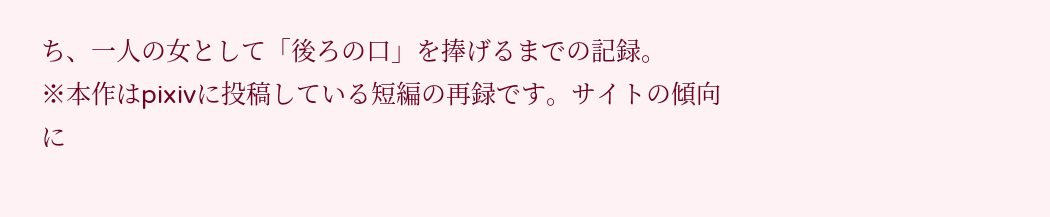ち、一人の女として「後ろの口」を捧げるまでの記録。
※本作はpixivに投稿している短編の再録です。サイトの傾向に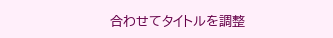合わせてタイトルを調整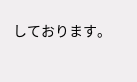しております。